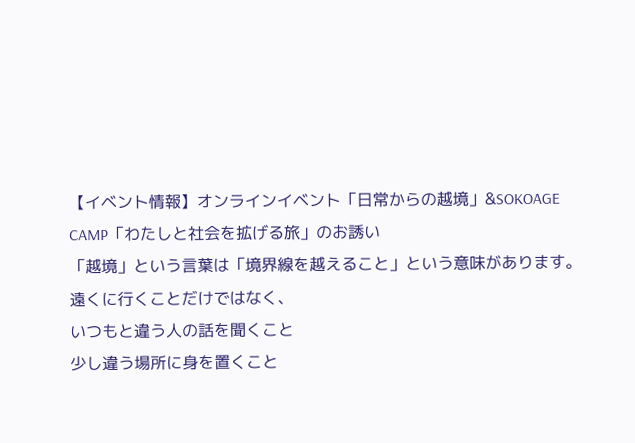【イベント情報】オンラインイベント「日常からの越境」&SOKOAGE CAMP「わたしと社会を拡げる旅」のお誘い
「越境」という言葉は「境界線を越えること」という意味があります。
遠くに行くことだけではなく、
いつもと違う人の話を聞くこと
少し違う場所に身を置くこと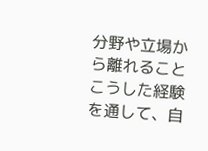分野や立場から離れること
こうした経験を通して、自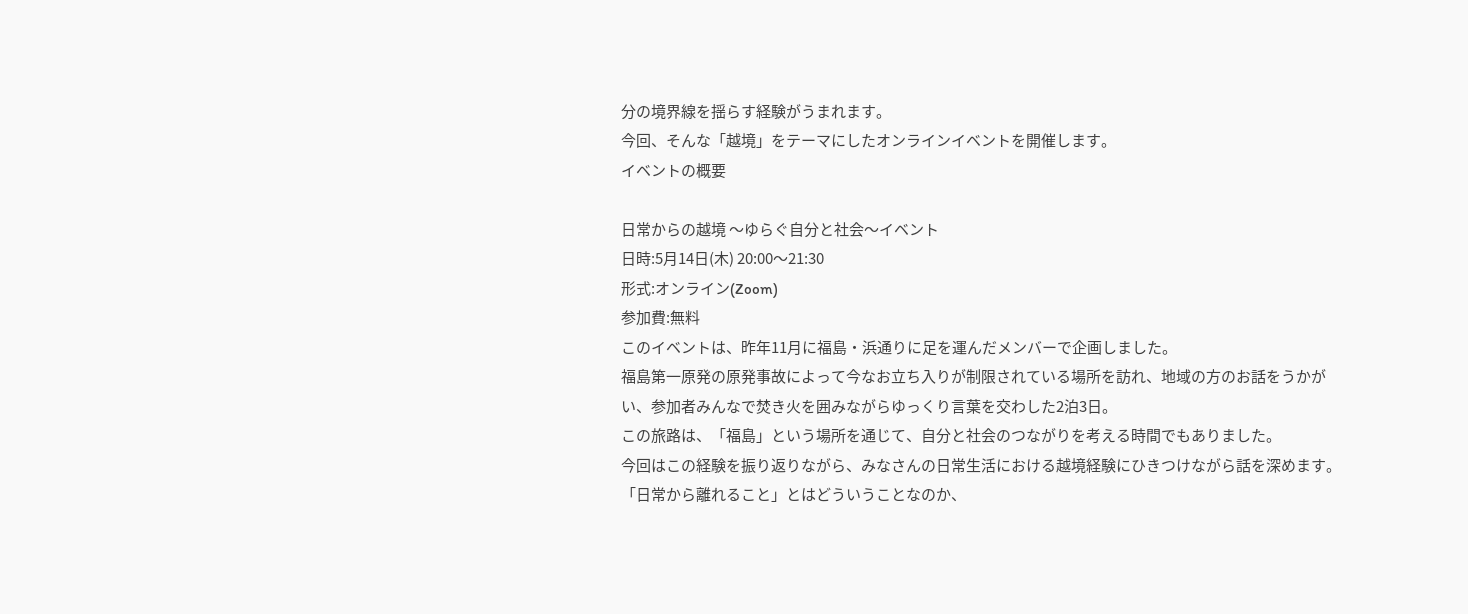分の境界線を揺らす経験がうまれます。
今回、そんな「越境」をテーマにしたオンラインイベントを開催します。
イベントの概要

日常からの越境 〜ゆらぐ自分と社会〜イベント
日時:5月14日(木) 20:00〜21:30
形式:オンライン(Zoom)
参加費:無料
このイベントは、昨年11月に福島・浜通りに足を運んだメンバーで企画しました。
福島第一原発の原発事故によって今なお立ち入りが制限されている場所を訪れ、地域の方のお話をうかがい、参加者みんなで焚き火を囲みながらゆっくり言葉を交わした2泊3日。
この旅路は、「福島」という場所を通じて、自分と社会のつながりを考える時間でもありました。
今回はこの経験を振り返りながら、みなさんの日常生活における越境経験にひきつけながら話を深めます。
「日常から離れること」とはどういうことなのか、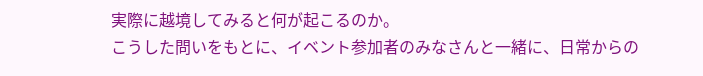実際に越境してみると何が起こるのか。
こうした問いをもとに、イベント参加者のみなさんと一緒に、日常からの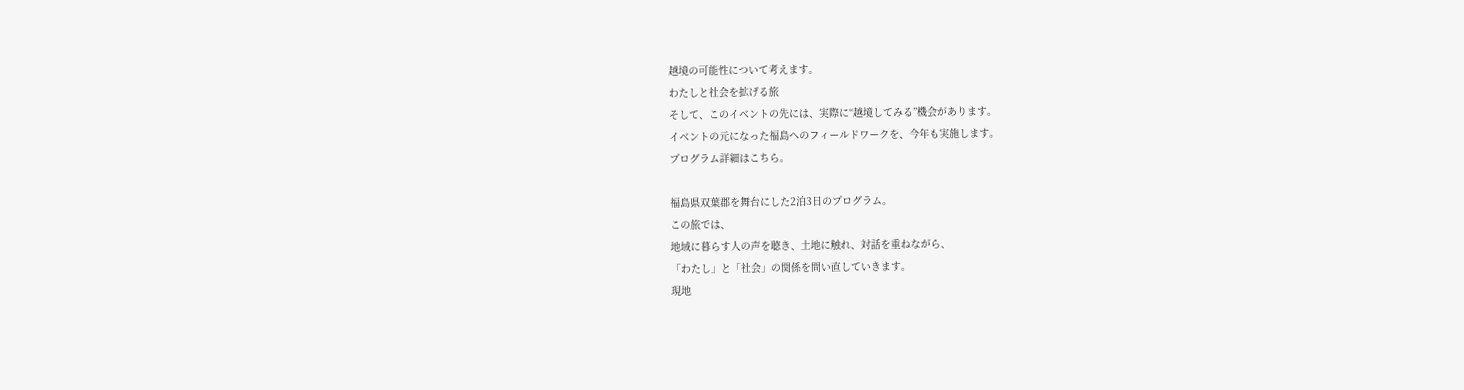越境の可能性について考えます。
わたしと社会を拡げる旅
そして、このイベントの先には、実際に“越境してみる”機会があります。
イベントの元になった福島へのフィールドワークを、今年も実施します。
プログラム詳細はこちら。

福島県双葉郡を舞台にした2泊3日のプログラム。
この旅では、
地域に暮らす人の声を聴き、土地に触れ、対話を重ねながら、
「わたし」と「社会」の関係を問い直していきます。
現地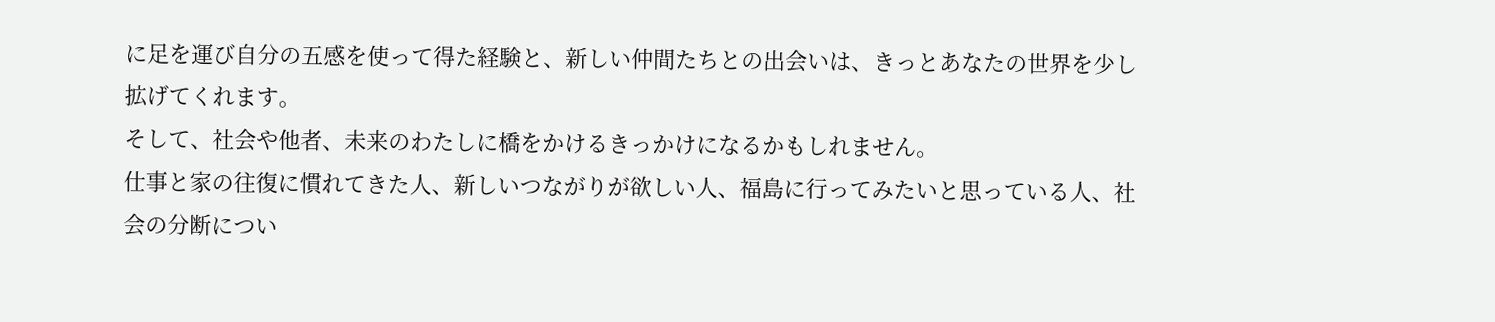に足を運び自分の五感を使って得た経験と、新しい仲間たちとの出会いは、きっとあなたの世界を少し拡げてくれます。
そして、社会や他者、未来のわたしに橋をかけるきっかけになるかもしれません。
仕事と家の往復に慣れてきた人、新しいつながりが欲しい人、福島に行ってみたいと思っている人、社会の分断につい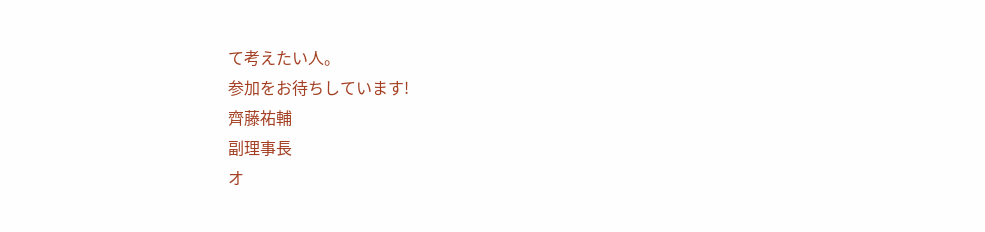て考えたい人。
参加をお待ちしています!
齊藤祐輔
副理事長
オ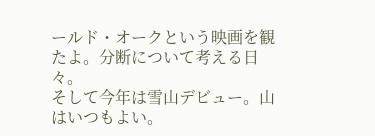ールド・オークという映画を観たよ。分断について考える日々。
そして今年は雪山デビュー。山はいつもよい。